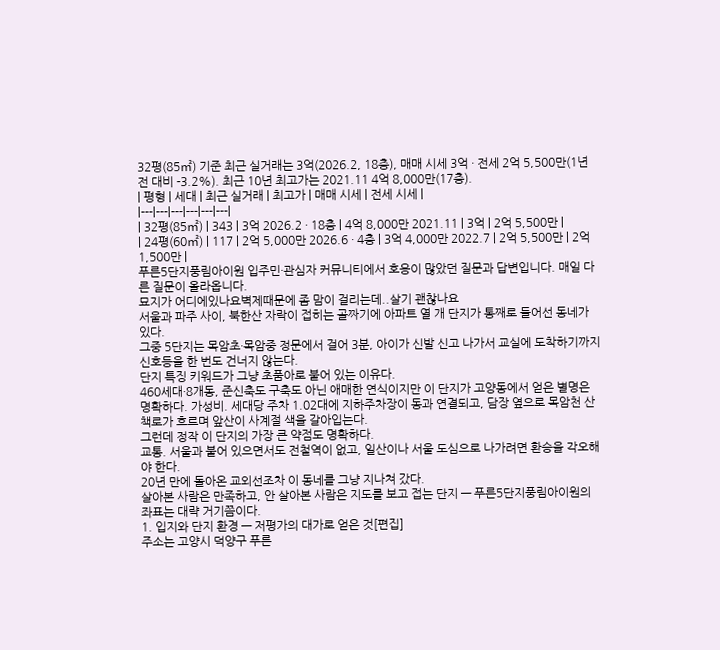32평(85㎡) 기준 최근 실거래는 3억(2026.2, 18층), 매매 시세 3억 · 전세 2억 5,500만(1년 전 대비 -3.2%). 최근 10년 최고가는 2021.11 4억 8,000만(17층).
| 평형 | 세대 | 최근 실거래 | 최고가 | 매매 시세 | 전세 시세 |
|---|---|---|---|---|---|
| 32평(85㎡) | 343 | 3억 2026.2 · 18층 | 4억 8,000만 2021.11 | 3억 | 2억 5,500만 |
| 24평(60㎡) | 117 | 2억 5,000만 2026.6 · 4층 | 3억 4,000만 2022.7 | 2억 5,500만 | 2억 1,500만 |
푸른5단지풍림아이원 입주민·관심자 커뮤니티에서 호응이 많았던 질문과 답변입니다. 매일 다른 질문이 올라옵니다.
묘지가 어디에있나요벽제때문에 좀 맘이 걸리는데..살기 괜찮나요
서울과 파주 사이, 북한산 자락이 접히는 골짜기에 아파트 열 개 단지가 통째로 들어선 동네가 있다.
그중 5단지는 목암초·목암중 정문에서 걸어 3분, 아이가 신발 신고 나가서 교실에 도착하기까지 신호등을 한 번도 건너지 않는다.
단지 특징 키워드가 그냥 초품아로 붙어 있는 이유다.
460세대·8개동, 준신축도 구축도 아닌 애매한 연식이지만 이 단지가 고양동에서 얻은 별명은 명확하다. 가성비. 세대당 주차 1.02대에 지하주차장이 동과 연결되고, 담장 옆으로 목암천 산책로가 흐르며 앞산이 사계절 색을 갈아입는다.
그런데 정작 이 단지의 가장 큰 약점도 명확하다.
교통. 서울과 붙어 있으면서도 전철역이 없고, 일산이나 서울 도심으로 나가려면 환승을 각오해야 한다.
20년 만에 돌아온 교외선조차 이 동네를 그냥 지나쳐 갔다.
살아본 사람은 만족하고, 안 살아본 사람은 지도를 보고 접는 단지 — 푸른5단지풍림아이원의 좌표는 대략 거기쯤이다.
1. 입지와 단지 환경 — 저평가의 대가로 얻은 것[편집]
주소는 고양시 덕양구 푸른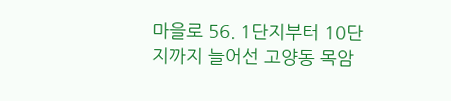마을로 56. 1단지부터 10단지까지 늘어선 고양동 목암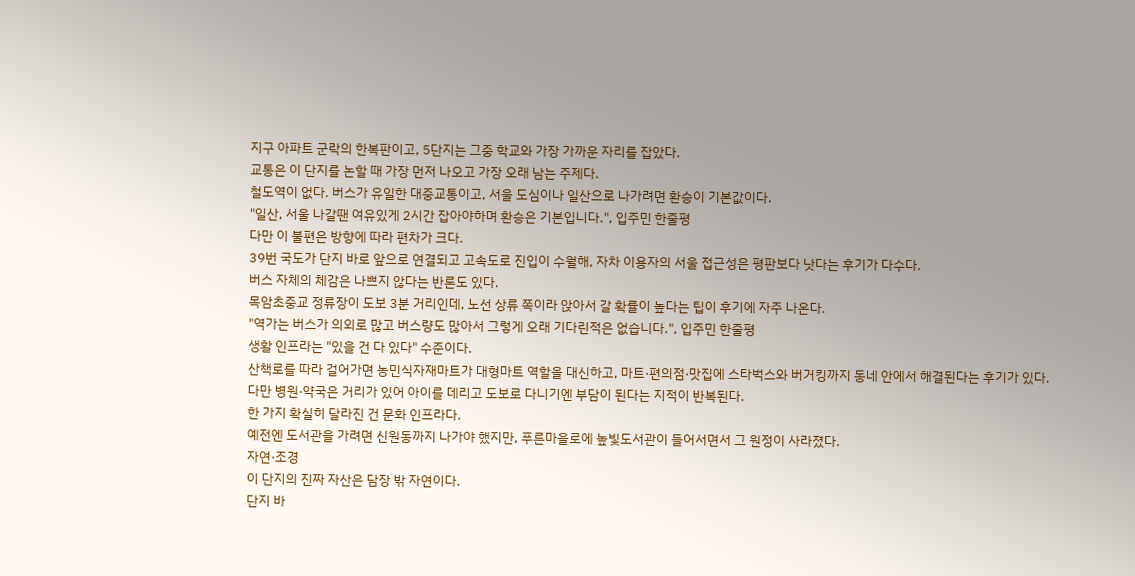지구 아파트 군락의 한복판이고, 5단지는 그중 학교와 가장 가까운 자리를 잡았다.
교통은 이 단지를 논할 때 가장 먼저 나오고 가장 오래 남는 주제다.
철도역이 없다. 버스가 유일한 대중교통이고, 서울 도심이나 일산으로 나가려면 환승이 기본값이다.
"일산, 서울 나갈땐 여유있게 2시간 잡아야하며 환승은 기본입니다.", 입주민 한줄평
다만 이 불편은 방향에 따라 편차가 크다.
39번 국도가 단지 바로 앞으로 연결되고 고속도로 진입이 수월해, 자차 이용자의 서울 접근성은 평판보다 낫다는 후기가 다수다.
버스 자체의 체감은 나쁘지 않다는 반론도 있다.
목암초중교 정류장이 도보 3분 거리인데, 노선 상류 쪽이라 앉아서 갈 확률이 높다는 팁이 후기에 자주 나온다.
"역가는 버스가 의외로 많고 버스량도 많아서 그렇게 오래 기다린적은 없습니다.", 입주민 한줄평
생활 인프라는 "있을 건 다 있다" 수준이다.
산책로를 따라 걸어가면 농민식자재마트가 대형마트 역할을 대신하고, 마트·편의점·맛집에 스타벅스와 버거킹까지 동네 안에서 해결된다는 후기가 있다.
다만 병원·약국은 거리가 있어 아이를 데리고 도보로 다니기엔 부담이 된다는 지적이 반복된다.
한 가지 확실히 달라진 건 문화 인프라다.
예전엔 도서관을 가려면 신원동까지 나가야 했지만, 푸른마을로에 높빛도서관이 들어서면서 그 원정이 사라졌다.
자연·조경
이 단지의 진짜 자산은 담장 밖 자연이다.
단지 바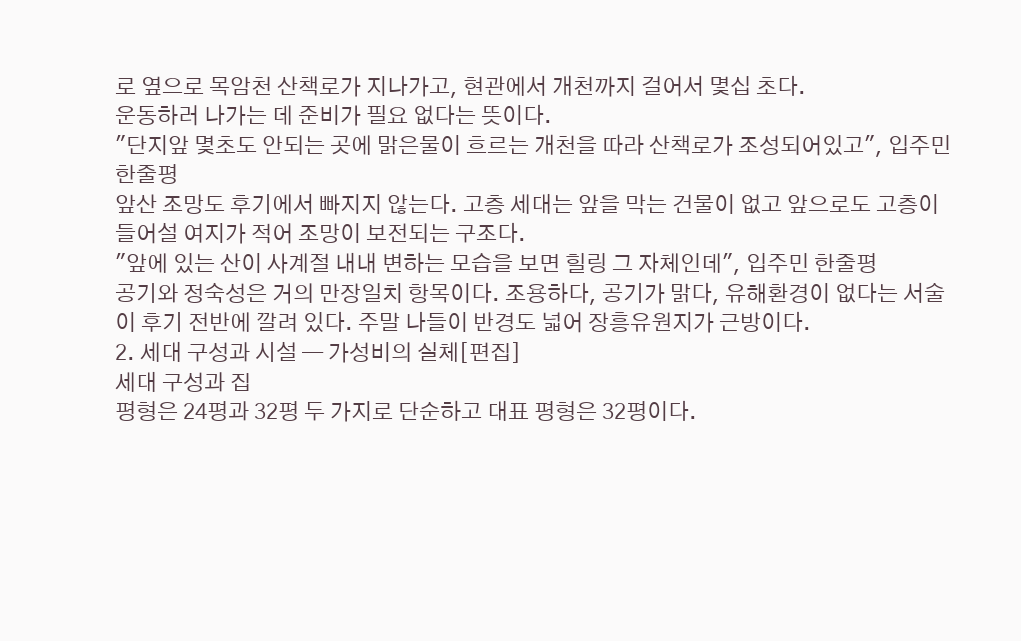로 옆으로 목암천 산책로가 지나가고, 현관에서 개천까지 걸어서 몇십 초다.
운동하러 나가는 데 준비가 필요 없다는 뜻이다.
"단지앞 몇초도 안되는 곳에 맑은물이 흐르는 개천을 따라 산책로가 조성되어있고", 입주민 한줄평
앞산 조망도 후기에서 빠지지 않는다. 고층 세대는 앞을 막는 건물이 없고 앞으로도 고층이 들어설 여지가 적어 조망이 보전되는 구조다.
"앞에 있는 산이 사계절 내내 변하는 모습을 보면 힐링 그 자체인데", 입주민 한줄평
공기와 정숙성은 거의 만장일치 항목이다. 조용하다, 공기가 맑다, 유해환경이 없다는 서술이 후기 전반에 깔려 있다. 주말 나들이 반경도 넓어 장흥유원지가 근방이다.
2. 세대 구성과 시설 — 가성비의 실체[편집]
세대 구성과 집
평형은 24평과 32평 두 가지로 단순하고 대표 평형은 32평이다.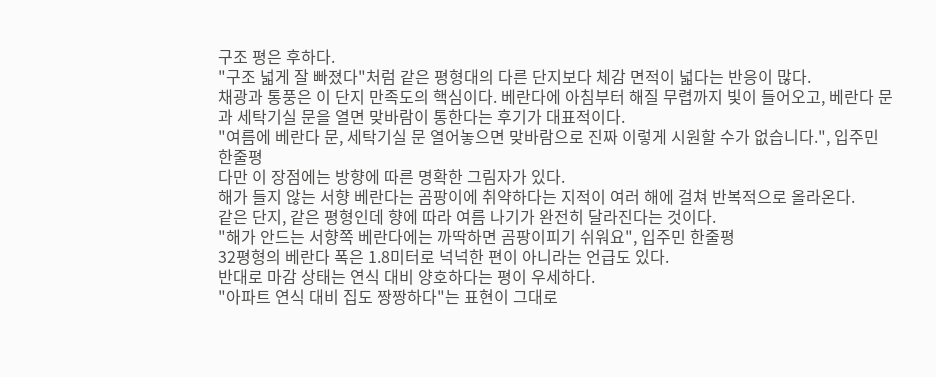구조 평은 후하다.
"구조 넓게 잘 빠졌다"처럼 같은 평형대의 다른 단지보다 체감 면적이 넓다는 반응이 많다.
채광과 통풍은 이 단지 만족도의 핵심이다. 베란다에 아침부터 해질 무렵까지 빛이 들어오고, 베란다 문과 세탁기실 문을 열면 맞바람이 통한다는 후기가 대표적이다.
"여름에 베란다 문, 세탁기실 문 열어놓으면 맞바람으로 진짜 이렇게 시원할 수가 없습니다.", 입주민 한줄평
다만 이 장점에는 방향에 따른 명확한 그림자가 있다.
해가 들지 않는 서향 베란다는 곰팡이에 취약하다는 지적이 여러 해에 걸쳐 반복적으로 올라온다.
같은 단지, 같은 평형인데 향에 따라 여름 나기가 완전히 달라진다는 것이다.
"해가 안드는 서향쪽 베란다에는 까딱하면 곰팡이피기 쉬워요", 입주민 한줄평
32평형의 베란다 폭은 1.8미터로 넉넉한 편이 아니라는 언급도 있다.
반대로 마감 상태는 연식 대비 양호하다는 평이 우세하다.
"아파트 연식 대비 집도 짱짱하다"는 표현이 그대로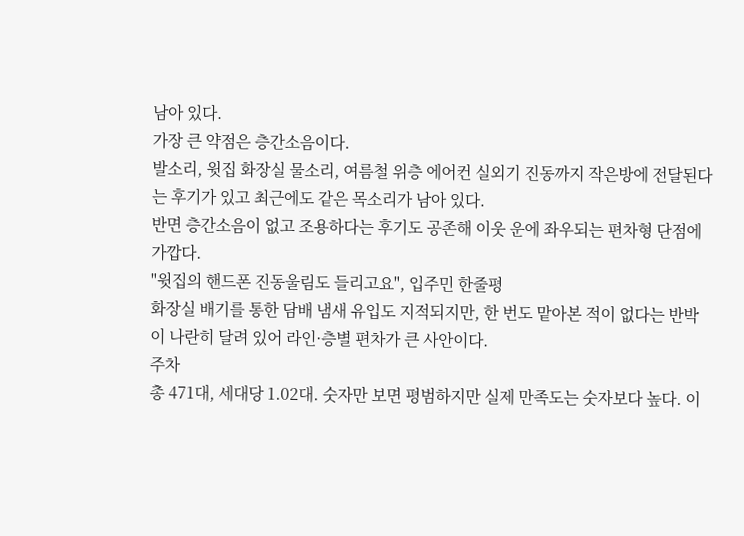남아 있다.
가장 큰 약점은 층간소음이다.
발소리, 윗집 화장실 물소리, 여름철 위층 에어컨 실외기 진동까지 작은방에 전달된다는 후기가 있고 최근에도 같은 목소리가 남아 있다.
반면 층간소음이 없고 조용하다는 후기도 공존해 이웃 운에 좌우되는 편차형 단점에 가깝다.
"윗집의 핸드폰 진동울림도 들리고요", 입주민 한줄평
화장실 배기를 통한 담배 냄새 유입도 지적되지만, 한 번도 맡아본 적이 없다는 반박이 나란히 달려 있어 라인·층별 편차가 큰 사안이다.
주차
총 471대, 세대당 1.02대. 숫자만 보면 평범하지만 실제 만족도는 숫자보다 높다. 이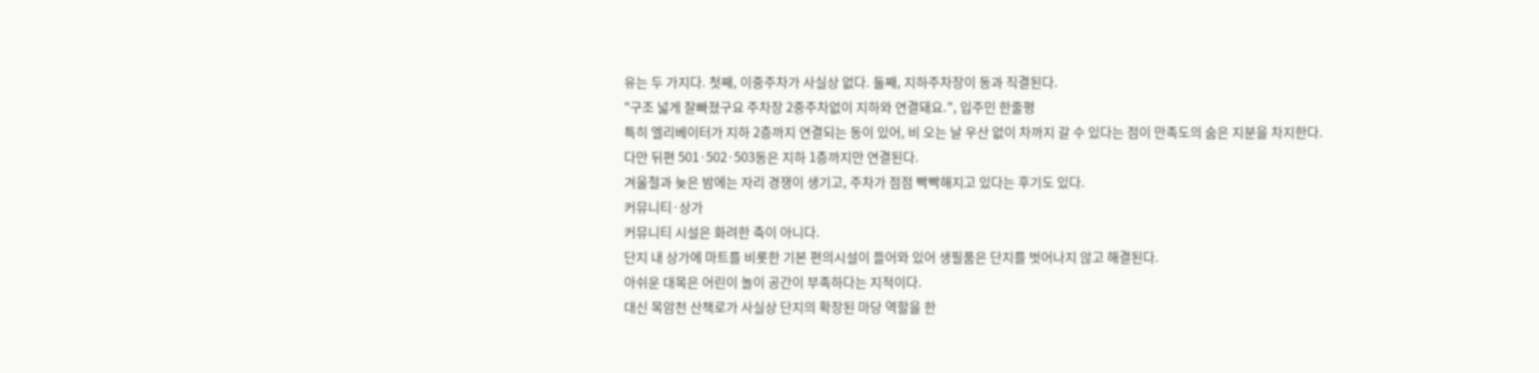유는 두 가지다. 첫째, 이중주차가 사실상 없다. 둘째, 지하주차장이 동과 직결된다.
"구조 넓게 잘빠졌구요 주차장 2중주차없이 지하와 연결돼요.", 입주민 한줄평
특히 엘리베이터가 지하 2층까지 연결되는 동이 있어, 비 오는 날 우산 없이 차까지 갈 수 있다는 점이 만족도의 숨은 지분을 차지한다.
다만 뒤편 501·502·503동은 지하 1층까지만 연결된다.
겨울철과 늦은 밤에는 자리 경쟁이 생기고, 주차가 점점 빡빡해지고 있다는 후기도 있다.
커뮤니티·상가
커뮤니티 시설은 화려한 축이 아니다.
단지 내 상가에 마트를 비롯한 기본 편의시설이 들어와 있어 생필품은 단지를 벗어나지 않고 해결된다.
아쉬운 대목은 어린이 놀이 공간이 부족하다는 지적이다.
대신 목암천 산책로가 사실상 단지의 확장된 마당 역할을 한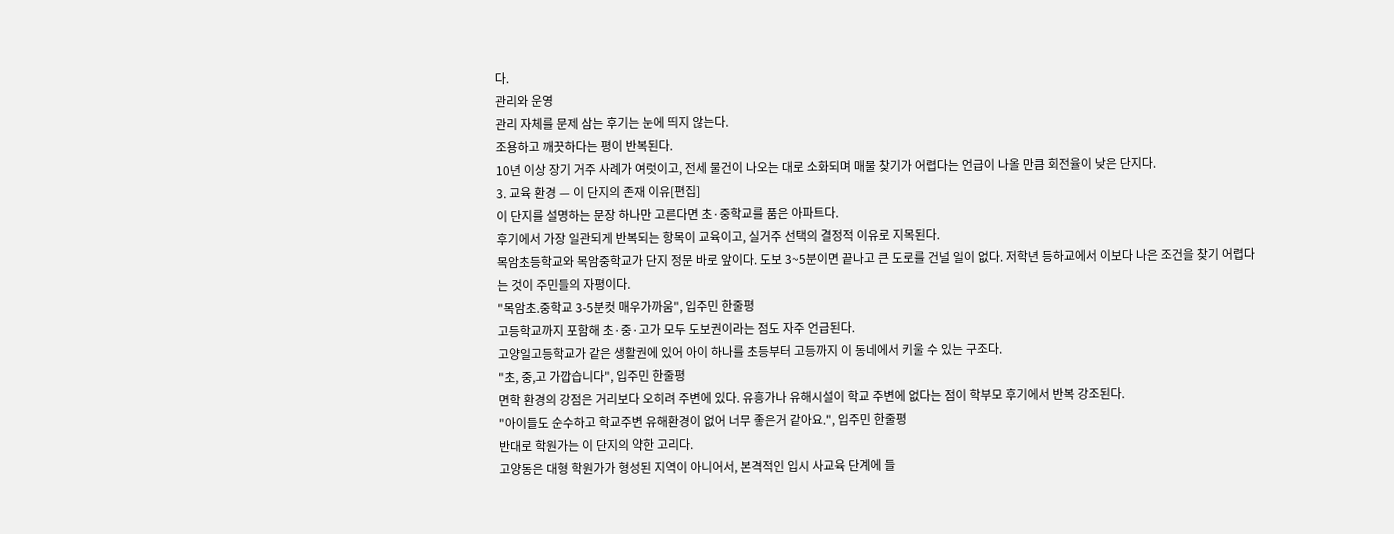다.
관리와 운영
관리 자체를 문제 삼는 후기는 눈에 띄지 않는다.
조용하고 깨끗하다는 평이 반복된다.
10년 이상 장기 거주 사례가 여럿이고, 전세 물건이 나오는 대로 소화되며 매물 찾기가 어렵다는 언급이 나올 만큼 회전율이 낮은 단지다.
3. 교육 환경 — 이 단지의 존재 이유[편집]
이 단지를 설명하는 문장 하나만 고른다면 초·중학교를 품은 아파트다.
후기에서 가장 일관되게 반복되는 항목이 교육이고, 실거주 선택의 결정적 이유로 지목된다.
목암초등학교와 목암중학교가 단지 정문 바로 앞이다. 도보 3~5분이면 끝나고 큰 도로를 건널 일이 없다. 저학년 등하교에서 이보다 나은 조건을 찾기 어렵다는 것이 주민들의 자평이다.
"목암초.중학교 3-5분컷 매우가까움", 입주민 한줄평
고등학교까지 포함해 초·중·고가 모두 도보권이라는 점도 자주 언급된다.
고양일고등학교가 같은 생활권에 있어 아이 하나를 초등부터 고등까지 이 동네에서 키울 수 있는 구조다.
"초, 중,고 가깝습니다", 입주민 한줄평
면학 환경의 강점은 거리보다 오히려 주변에 있다. 유흥가나 유해시설이 학교 주변에 없다는 점이 학부모 후기에서 반복 강조된다.
"아이들도 순수하고 학교주변 유해환경이 없어 너무 좋은거 같아요.", 입주민 한줄평
반대로 학원가는 이 단지의 약한 고리다.
고양동은 대형 학원가가 형성된 지역이 아니어서, 본격적인 입시 사교육 단계에 들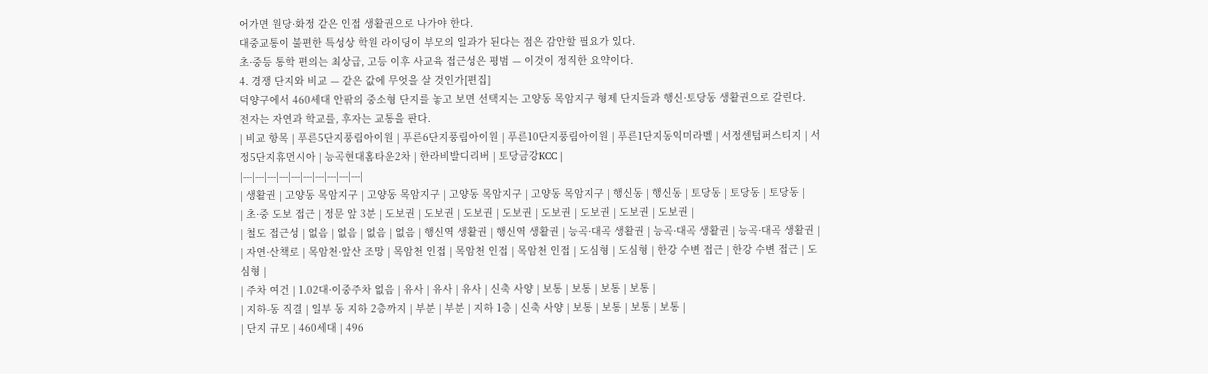어가면 원당·화정 같은 인접 생활권으로 나가야 한다.
대중교통이 불편한 특성상 학원 라이딩이 부모의 일과가 된다는 점은 감안할 필요가 있다.
초·중등 통학 편의는 최상급, 고등 이후 사교육 접근성은 평범 — 이것이 정직한 요약이다.
4. 경쟁 단지와 비교 — 같은 값에 무엇을 살 것인가[편집]
덕양구에서 460세대 안팎의 중소형 단지를 놓고 보면 선택지는 고양동 목암지구 형제 단지들과 행신·토당동 생활권으로 갈린다.
전자는 자연과 학교를, 후자는 교통을 판다.
| 비교 항목 | 푸른5단지풍림아이원 | 푸른6단지풍림아이원 | 푸른10단지풍림아이원 | 푸른1단지동익미라벨 | 서정센텀퍼스티지 | 서정5단지휴먼시아 | 능곡현대홈타운2차 | 한라비발디리버 | 토당금강KCC |
|---|---|---|---|---|---|---|---|---|---|
| 생활권 | 고양동 목암지구 | 고양동 목암지구 | 고양동 목암지구 | 고양동 목암지구 | 행신동 | 행신동 | 토당동 | 토당동 | 토당동 |
| 초·중 도보 접근 | 정문 앞 3분 | 도보권 | 도보권 | 도보권 | 도보권 | 도보권 | 도보권 | 도보권 | 도보권 |
| 철도 접근성 | 없음 | 없음 | 없음 | 없음 | 행신역 생활권 | 행신역 생활권 | 능곡·대곡 생활권 | 능곡·대곡 생활권 | 능곡·대곡 생활권 |
| 자연·산책로 | 목암천·앞산 조망 | 목암천 인접 | 목암천 인접 | 목암천 인접 | 도심형 | 도심형 | 한강 수변 접근 | 한강 수변 접근 | 도심형 |
| 주차 여건 | 1.02대·이중주차 없음 | 유사 | 유사 | 유사 | 신축 사양 | 보통 | 보통 | 보통 | 보통 |
| 지하-동 직결 | 일부 동 지하 2층까지 | 부분 | 부분 | 지하 1층 | 신축 사양 | 보통 | 보통 | 보통 | 보통 |
| 단지 규모 | 460세대 | 496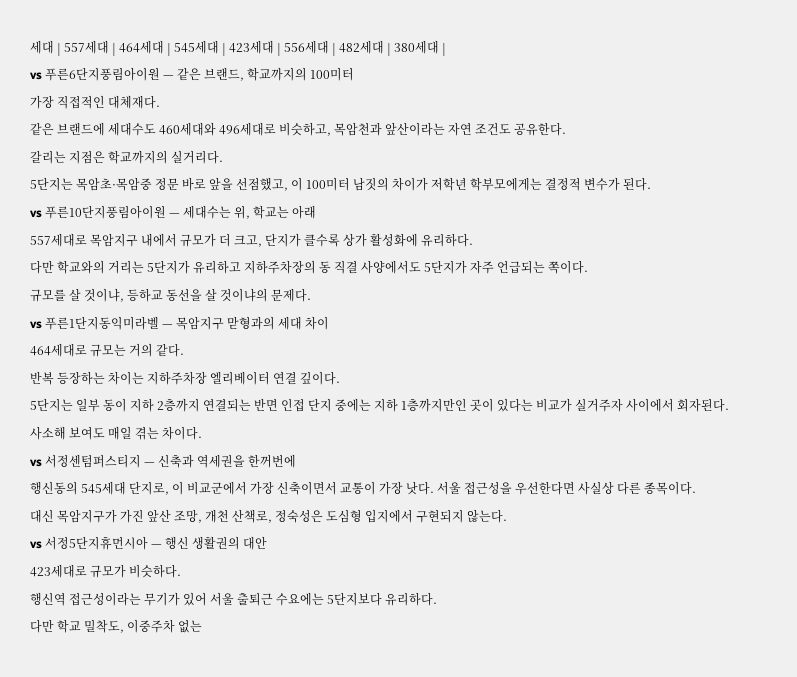세대 | 557세대 | 464세대 | 545세대 | 423세대 | 556세대 | 482세대 | 380세대 |
vs 푸른6단지풍림아이원 — 같은 브랜드, 학교까지의 100미터
가장 직접적인 대체재다.
같은 브랜드에 세대수도 460세대와 496세대로 비슷하고, 목암천과 앞산이라는 자연 조건도 공유한다.
갈리는 지점은 학교까지의 실거리다.
5단지는 목암초·목암중 정문 바로 앞을 선점했고, 이 100미터 남짓의 차이가 저학년 학부모에게는 결정적 변수가 된다.
vs 푸른10단지풍림아이원 — 세대수는 위, 학교는 아래
557세대로 목암지구 내에서 규모가 더 크고, 단지가 클수록 상가 활성화에 유리하다.
다만 학교와의 거리는 5단지가 유리하고 지하주차장의 동 직결 사양에서도 5단지가 자주 언급되는 쪽이다.
규모를 살 것이냐, 등하교 동선을 살 것이냐의 문제다.
vs 푸른1단지동익미라벨 — 목암지구 맏형과의 세대 차이
464세대로 규모는 거의 같다.
반복 등장하는 차이는 지하주차장 엘리베이터 연결 깊이다.
5단지는 일부 동이 지하 2층까지 연결되는 반면 인접 단지 중에는 지하 1층까지만인 곳이 있다는 비교가 실거주자 사이에서 회자된다.
사소해 보여도 매일 겪는 차이다.
vs 서정센텀퍼스티지 — 신축과 역세권을 한꺼번에
행신동의 545세대 단지로, 이 비교군에서 가장 신축이면서 교통이 가장 낫다. 서울 접근성을 우선한다면 사실상 다른 종목이다.
대신 목암지구가 가진 앞산 조망, 개천 산책로, 정숙성은 도심형 입지에서 구현되지 않는다.
vs 서정5단지휴먼시아 — 행신 생활권의 대안
423세대로 규모가 비슷하다.
행신역 접근성이라는 무기가 있어 서울 출퇴근 수요에는 5단지보다 유리하다.
다만 학교 밀착도, 이중주차 없는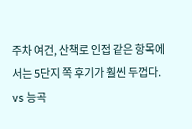주차 여건, 산책로 인접 같은 항목에서는 5단지 쪽 후기가 훨씬 두껍다.
vs 능곡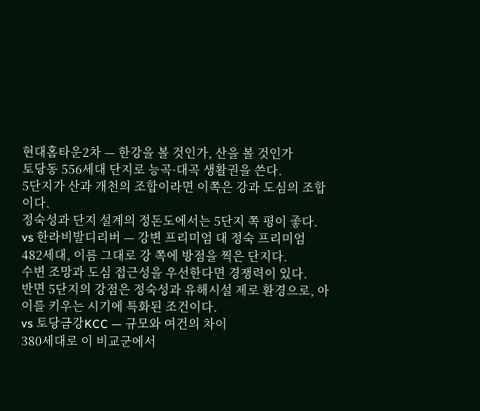현대홈타운2차 — 한강을 볼 것인가, 산을 볼 것인가
토당동 556세대 단지로 능곡·대곡 생활권을 쓴다.
5단지가 산과 개천의 조합이라면 이쪽은 강과 도심의 조합이다.
정숙성과 단지 설계의 정돈도에서는 5단지 쪽 평이 좋다.
vs 한라비발디리버 — 강변 프리미엄 대 정숙 프리미엄
482세대, 이름 그대로 강 쪽에 방점을 찍은 단지다.
수변 조망과 도심 접근성을 우선한다면 경쟁력이 있다.
반면 5단지의 강점은 정숙성과 유해시설 제로 환경으로, 아이를 키우는 시기에 특화된 조건이다.
vs 토당금강KCC — 규모와 여건의 차이
380세대로 이 비교군에서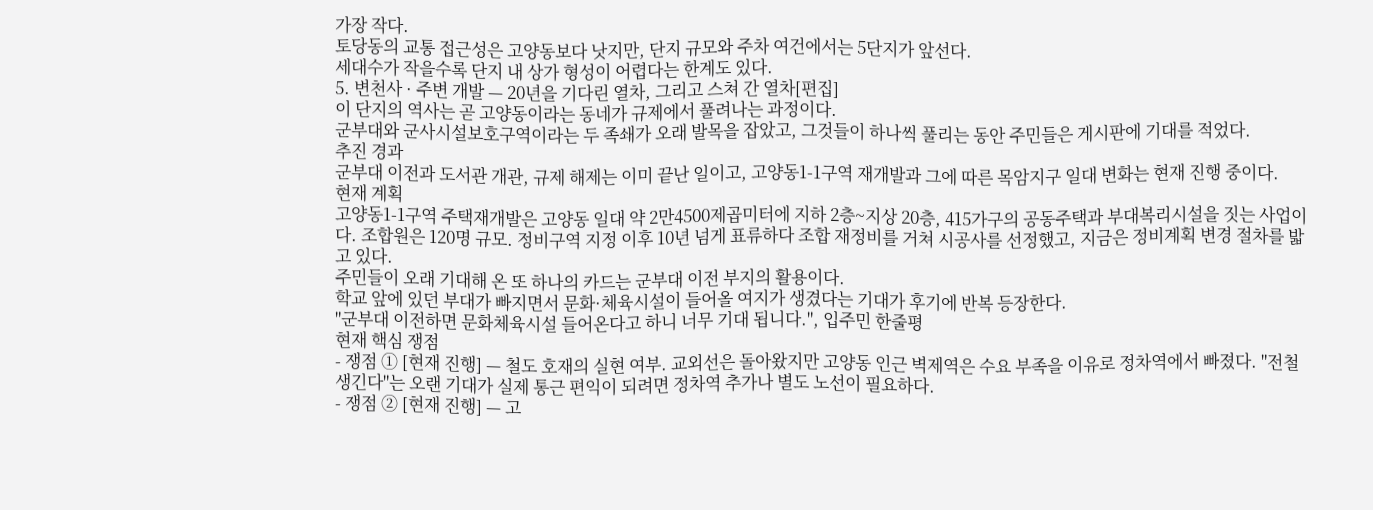가장 작다.
토당동의 교통 접근성은 고양동보다 낫지만, 단지 규모와 주차 여건에서는 5단지가 앞선다.
세대수가 작을수록 단지 내 상가 형성이 어렵다는 한계도 있다.
5. 변천사 · 주변 개발 — 20년을 기다린 열차, 그리고 스쳐 간 열차[편집]
이 단지의 역사는 곧 고양동이라는 동네가 규제에서 풀려나는 과정이다.
군부대와 군사시설보호구역이라는 두 족쇄가 오래 발목을 잡았고, 그것들이 하나씩 풀리는 동안 주민들은 게시판에 기대를 적었다.
추진 경과
군부대 이전과 도서관 개관, 규제 해제는 이미 끝난 일이고, 고양동1-1구역 재개발과 그에 따른 목암지구 일대 변화는 현재 진행 중이다.
현재 계획
고양동1-1구역 주택재개발은 고양동 일대 약 2만4500제곱미터에 지하 2층~지상 20층, 415가구의 공동주택과 부대복리시설을 짓는 사업이다. 조합원은 120명 규모. 정비구역 지정 이후 10년 넘게 표류하다 조합 재정비를 거쳐 시공사를 선정했고, 지금은 정비계획 변경 절차를 밟고 있다.
주민들이 오래 기대해 온 또 하나의 카드는 군부대 이전 부지의 활용이다.
학교 앞에 있던 부대가 빠지면서 문화·체육시설이 들어올 여지가 생겼다는 기대가 후기에 반복 등장한다.
"군부대 이전하면 문화체육시설 들어온다고 하니 너무 기대 됩니다.", 입주민 한줄평
현재 핵심 쟁점
- 쟁점 ① [현재 진행] — 철도 호재의 실현 여부. 교외선은 돌아왔지만 고양동 인근 벽제역은 수요 부족을 이유로 정차역에서 빠졌다. "전철 생긴다"는 오랜 기대가 실제 통근 편익이 되려면 정차역 추가나 별도 노선이 필요하다.
- 쟁점 ② [현재 진행] — 고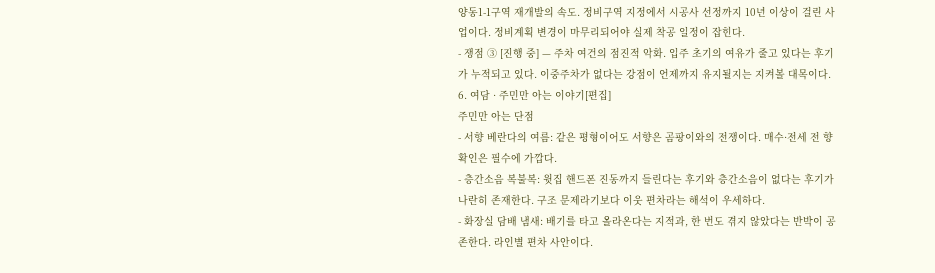양동1-1구역 재개발의 속도. 정비구역 지정에서 시공사 선정까지 10년 이상이 걸린 사업이다. 정비계획 변경이 마무리되어야 실제 착공 일정이 잡힌다.
- 쟁점 ③ [진행 중] — 주차 여건의 점진적 악화. 입주 초기의 여유가 줄고 있다는 후기가 누적되고 있다. 이중주차가 없다는 강점이 언제까지 유지될지는 지켜볼 대목이다.
6. 여담 · 주민만 아는 이야기[편집]
주민만 아는 단점
- 서향 베란다의 여름: 같은 평형이어도 서향은 곰팡이와의 전쟁이다. 매수·전세 전 향 확인은 필수에 가깝다.
- 층간소음 복불복: 윗집 핸드폰 진동까지 들린다는 후기와 층간소음이 없다는 후기가 나란히 존재한다. 구조 문제라기보다 이웃 편차라는 해석이 우세하다.
- 화장실 담배 냄새: 배기를 타고 올라온다는 지적과, 한 번도 겪지 않았다는 반박이 공존한다. 라인별 편차 사안이다.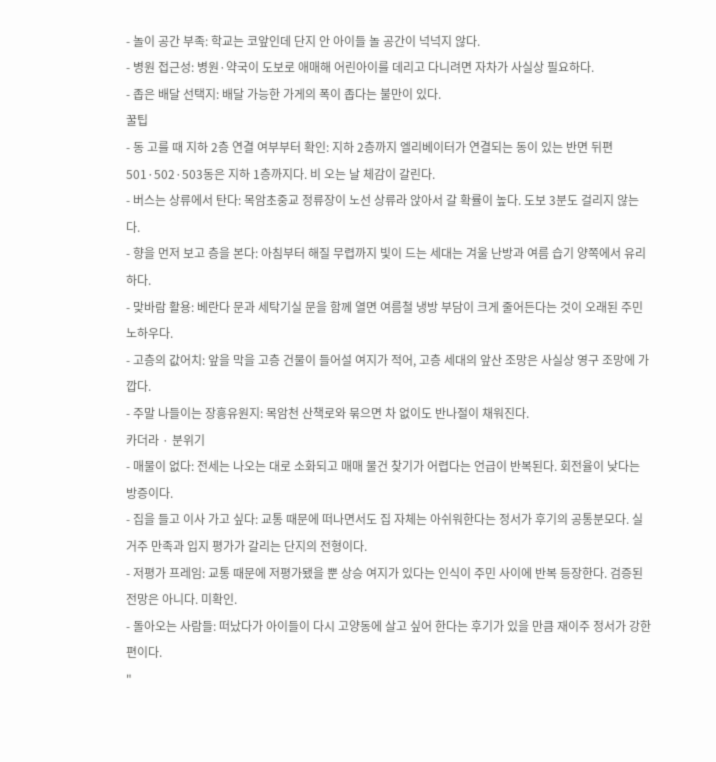- 놀이 공간 부족: 학교는 코앞인데 단지 안 아이들 놀 공간이 넉넉지 않다.
- 병원 접근성: 병원·약국이 도보로 애매해 어린아이를 데리고 다니려면 자차가 사실상 필요하다.
- 좁은 배달 선택지: 배달 가능한 가게의 폭이 좁다는 불만이 있다.
꿀팁
- 동 고를 때 지하 2층 연결 여부부터 확인: 지하 2층까지 엘리베이터가 연결되는 동이 있는 반면 뒤편 501·502·503동은 지하 1층까지다. 비 오는 날 체감이 갈린다.
- 버스는 상류에서 탄다: 목암초중교 정류장이 노선 상류라 앉아서 갈 확률이 높다. 도보 3분도 걸리지 않는다.
- 향을 먼저 보고 층을 본다: 아침부터 해질 무렵까지 빛이 드는 세대는 겨울 난방과 여름 습기 양쪽에서 유리하다.
- 맞바람 활용: 베란다 문과 세탁기실 문을 함께 열면 여름철 냉방 부담이 크게 줄어든다는 것이 오래된 주민 노하우다.
- 고층의 값어치: 앞을 막을 고층 건물이 들어설 여지가 적어, 고층 세대의 앞산 조망은 사실상 영구 조망에 가깝다.
- 주말 나들이는 장흥유원지: 목암천 산책로와 묶으면 차 없이도 반나절이 채워진다.
카더라 · 분위기
- 매물이 없다: 전세는 나오는 대로 소화되고 매매 물건 찾기가 어렵다는 언급이 반복된다. 회전율이 낮다는 방증이다.
- 집을 들고 이사 가고 싶다: 교통 때문에 떠나면서도 집 자체는 아쉬워한다는 정서가 후기의 공통분모다. 실거주 만족과 입지 평가가 갈리는 단지의 전형이다.
- 저평가 프레임: 교통 때문에 저평가됐을 뿐 상승 여지가 있다는 인식이 주민 사이에 반복 등장한다. 검증된 전망은 아니다. 미확인.
- 돌아오는 사람들: 떠났다가 아이들이 다시 고양동에 살고 싶어 한다는 후기가 있을 만큼 재이주 정서가 강한 편이다.
"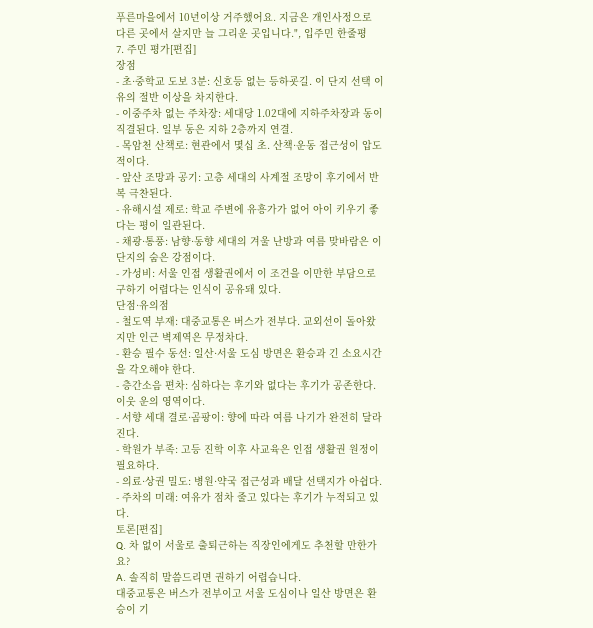푸른마을에서 10년이상 거주했어요. 지금은 개인사정으로 다른 곳에서 살지만 늘 그리운 곳입니다.", 입주민 한줄평
7. 주민 평가[편집]
장점
- 초·중학교 도보 3분: 신호등 없는 등하굣길. 이 단지 선택 이유의 절반 이상을 차지한다.
- 이중주차 없는 주차장: 세대당 1.02대에 지하주차장과 동이 직결된다. 일부 동은 지하 2층까지 연결.
- 목암천 산책로: 현관에서 몇십 초. 산책·운동 접근성이 압도적이다.
- 앞산 조망과 공기: 고층 세대의 사계절 조망이 후기에서 반복 극찬된다.
- 유해시설 제로: 학교 주변에 유흥가가 없어 아이 키우기 좋다는 평이 일관된다.
- 채광·통풍: 남향·동향 세대의 겨울 난방과 여름 맞바람은 이 단지의 숨은 강점이다.
- 가성비: 서울 인접 생활권에서 이 조건을 이만한 부담으로 구하기 어렵다는 인식이 공유돼 있다.
단점·유의점
- 철도역 부재: 대중교통은 버스가 전부다. 교외선이 돌아왔지만 인근 벽제역은 무정차다.
- 환승 필수 동선: 일산·서울 도심 방면은 환승과 긴 소요시간을 각오해야 한다.
- 층간소음 편차: 심하다는 후기와 없다는 후기가 공존한다. 이웃 운의 영역이다.
- 서향 세대 결로·곰팡이: 향에 따라 여름 나기가 완전히 달라진다.
- 학원가 부족: 고등 진학 이후 사교육은 인접 생활권 원정이 필요하다.
- 의료·상권 밀도: 병원·약국 접근성과 배달 선택지가 아쉽다.
- 주차의 미래: 여유가 점차 줄고 있다는 후기가 누적되고 있다.
토론[편집]
Q. 차 없이 서울로 출퇴근하는 직장인에게도 추천할 만한가요?
A. 솔직히 말씀드리면 권하기 어렵습니다.
대중교통은 버스가 전부이고 서울 도심이나 일산 방면은 환승이 기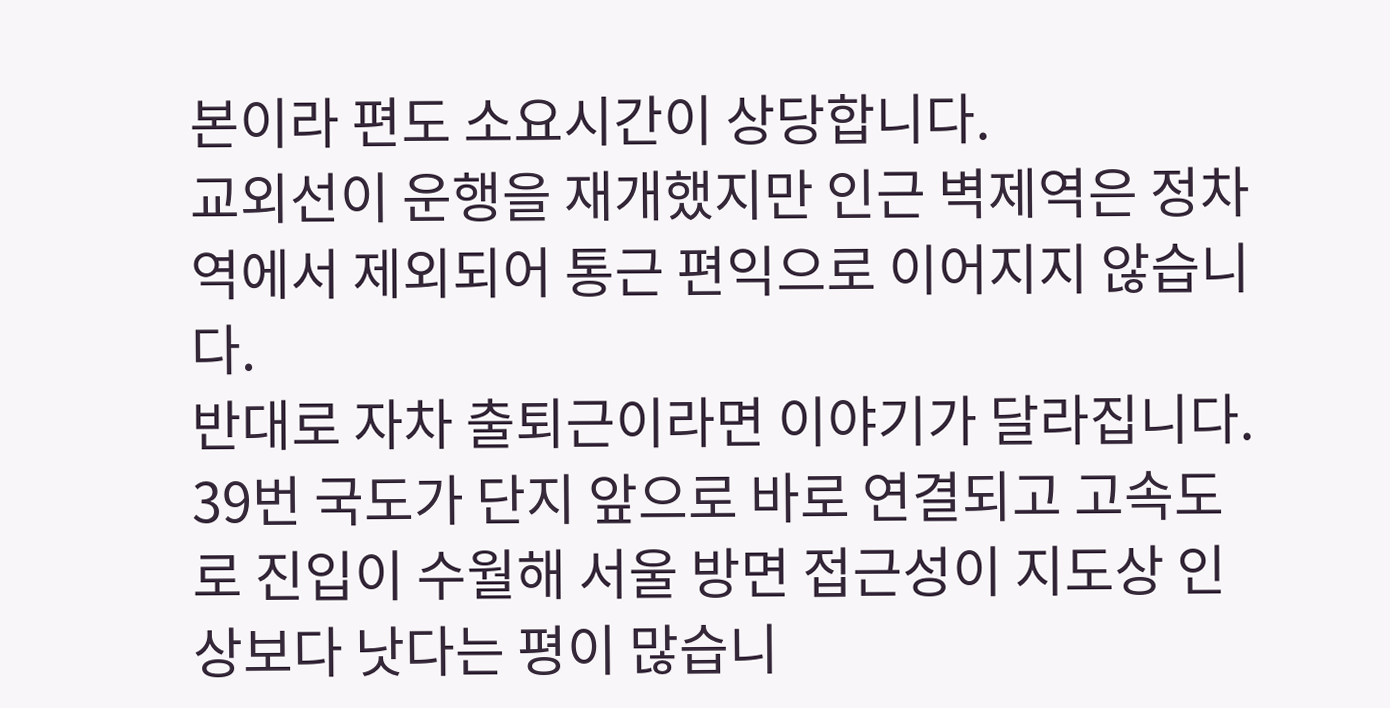본이라 편도 소요시간이 상당합니다.
교외선이 운행을 재개했지만 인근 벽제역은 정차역에서 제외되어 통근 편익으로 이어지지 않습니다.
반대로 자차 출퇴근이라면 이야기가 달라집니다.
39번 국도가 단지 앞으로 바로 연결되고 고속도로 진입이 수월해 서울 방면 접근성이 지도상 인상보다 낫다는 평이 많습니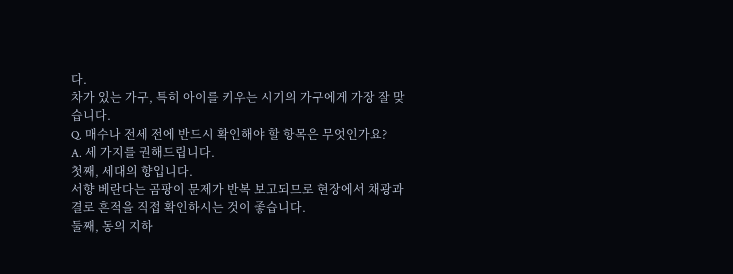다.
차가 있는 가구, 특히 아이를 키우는 시기의 가구에게 가장 잘 맞습니다.
Q. 매수나 전세 전에 반드시 확인해야 할 항목은 무엇인가요?
A. 세 가지를 권해드립니다.
첫째, 세대의 향입니다.
서향 베란다는 곰팡이 문제가 반복 보고되므로 현장에서 채광과 결로 흔적을 직접 확인하시는 것이 좋습니다.
둘째, 동의 지하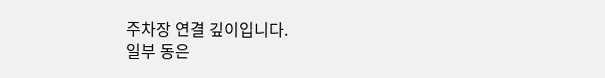주차장 연결 깊이입니다.
일부 동은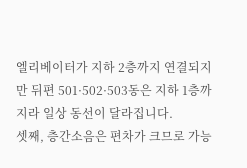엘리베이터가 지하 2층까지 연결되지만 뒤편 501·502·503동은 지하 1층까지라 일상 동선이 달라집니다.
셋째, 층간소음은 편차가 크므로 가능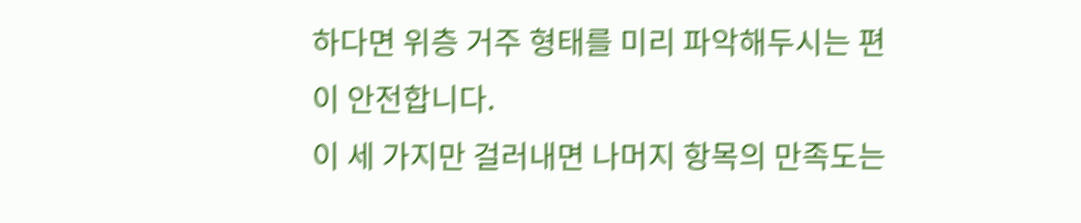하다면 위층 거주 형태를 미리 파악해두시는 편이 안전합니다.
이 세 가지만 걸러내면 나머지 항목의 만족도는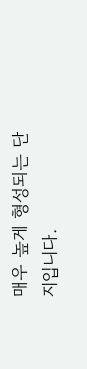매우 높게 형성되는 단지입니다.